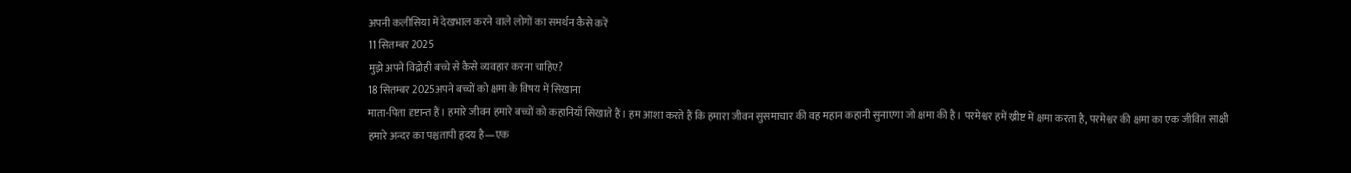अपनी कलीसिया में देखभाल करने वाले लोगों का समर्थन कैसे करें
11 सितम्बर 2025
मुझे अपने विद्रोही बच्चे से कैसे व्यवहार करना चाहिए?
18 सितम्बर 2025अपने बच्चों को क्षमा के विषय में सिखाना
माता-पिता दृष्टान्त हैं। हमारे जीवन हमारे बच्चों को कहानियाँ सिखाते हैं। हम आशा करते हैं कि हमारा जीवन सुसमाचार की वह महान कहानी सुनाएगा जो क्षमा की है। परमेश्वर हमें ख्रीष्ट में क्षमा करता है, परमेश्वर की क्षमा का एक जीवित साक्षी हमारे अन्दर का पश्चतापी हृदय है—एक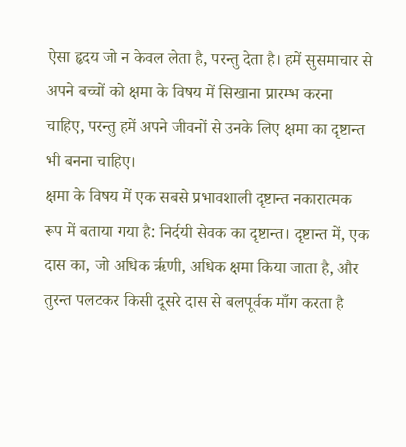ऐसा हृदय जो न केवल लेता है, परन्तु देता है। हमें सुसमाचार से अपने बच्चों को क्षमा के विषय में सिखाना प्रारम्भ करना चाहिए, परन्तु हमें अपने जीवनों से उनके लिए क्षमा का दृष्टान्त भी बनना चाहिए।
क्षमा के विषय में एक सबसे प्रभावशाली दृष्टान्त नकारात्मक रूप में बताया गया है: निर्दयी सेवक का दृष्टान्त। दृष्टान्त में, एक दास का, जो अधिक ऋृणी, अधिक क्षमा किया जाता है, और तुरन्त पलटकर किसी दूसरे दास से बलपूर्वक माँग करता है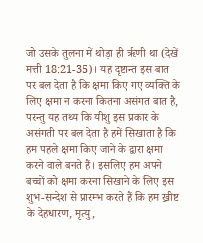जो उसके तुलना में थोड़ा ही ऋृणी था (देखें मत्ती 18:21-35)। यह दृष्टान्त इस बात पर बल देता है कि क्षमा किए गए व्यक्ति के लिए क्षमा न करना कितना असंगत बात है, परन्तु यह तथ्य कि यीशु इस प्रकार के असंगती पर बल देता है हमें सिखाता है कि हम पहले क्षमा किए जाने के द्वारा क्षमा करने वाले बनते हैं। इसलिए हम अपने बच्चों को क्षमा करना सिखाने के लिए इस शुभ-सन्देश से प्रारम्भ करते हैं कि हम ख्रीष्ट के देहधारण, मृत्यु,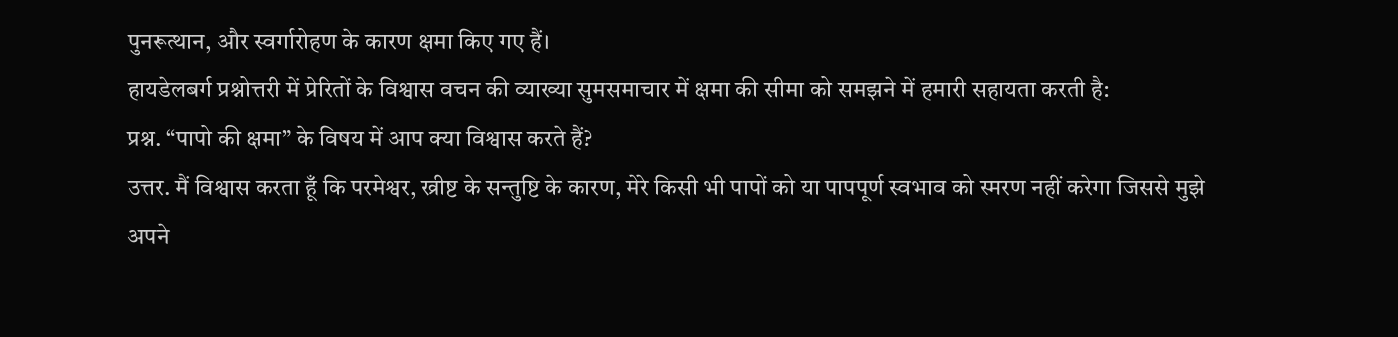पुनरूत्थान, और स्वर्गारोहण के कारण क्षमा किए गए हैं।
हायडेलबर्ग प्रश्नोत्तरी में प्रेरितों के विश्वास वचन की व्याख्या सुमसमाचार में क्षमा की सीमा को समझने में हमारी सहायता करती है:
प्रश्न. “पापो की क्षमा” के विषय में आप क्या विश्वास करते हैं?
उत्तर. मैं विश्वास करता हूँ कि परमेश्वर, ख्रीष्ट के सन्तुष्टि के कारण, मेरे किसी भी पापों को या पापपूर्ण स्वभाव को स्मरण नहीं करेगा जिससे मुझे अपने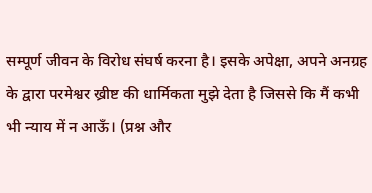सम्पूर्ण जीवन के विरोध संघर्ष करना है। इसके अपेक्षा, अपने अनग्रह के द्वारा परमेश्वर ख्रीष्ट की धार्मिकता मुझे देता है जिससे कि मैं कभी भी न्याय में न आऊँ। (प्रश्न और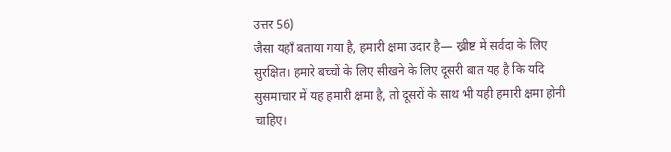उत्तर 56)
जैसा यहाँ बताया गया है, हमारी क्षमा उदार है— ख्रीष्ट में सर्वदा के लिए सुरक्षित। हमारे बच्चों के लिए सीखने के लिए दूसरी बात यह है कि यदि सुसमाचार में यह हमारी क्षमा है, तो दूसरों के साथ भी यही हमारी क्षमा होनी चाहिए।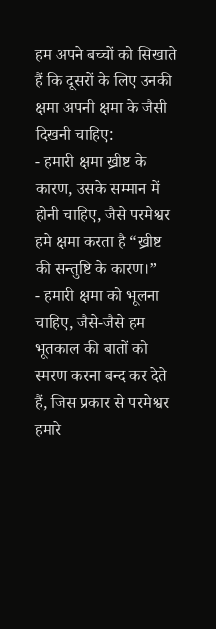हम अपने बच्चों को सिखाते हैं कि दूसरों के लिए उनकी क्षमा अपनी क्षमा के जैसी दिखनी चाहिए:
- हमारी क्षमा ख्रीष्ट के कारण, उसके सम्मान में होनी चाहिए, जैसे परमेश्वर हमे क्षमा करता है “ख्रीष्ट की सन्तुष्टि के कारण।”
- हमारी क्षमा को भूलना चाहिए, जैसे-जैसे हम भूतकाल की बातों को स्मरण करना बन्द कर देते हैं, जिस प्रकार से परमेश्वर हमारे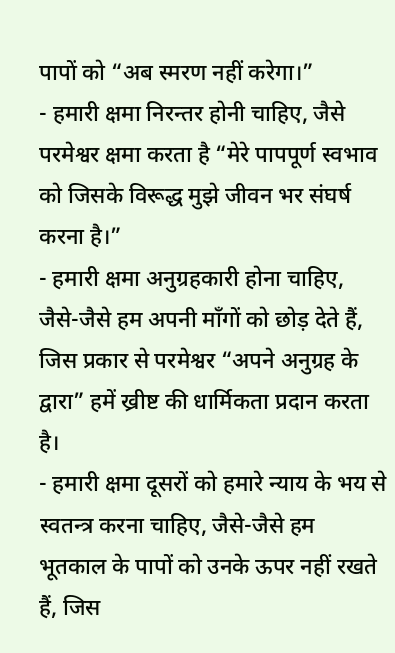पापों को “अब स्मरण नहीं करेगा।”
- हमारी क्षमा निरन्तर होनी चाहिए, जैसे परमेश्वर क्षमा करता है “मेरे पापपूर्ण स्वभाव को जिसके विरूद्ध मुझे जीवन भर संघर्ष करना है।”
- हमारी क्षमा अनुग्रहकारी होना चाहिए, जैसे-जैसे हम अपनी माँगों को छोड़ देते हैं, जिस प्रकार से परमेश्वर “अपने अनुग्रह के द्वारा” हमें ख्रीष्ट की धार्मिकता प्रदान करता है।
- हमारी क्षमा दूसरों को हमारे न्याय के भय से स्वतन्त्र करना चाहिए, जैसे-जैसे हम भूतकाल के पापों को उनके ऊपर नहीं रखते हैं, जिस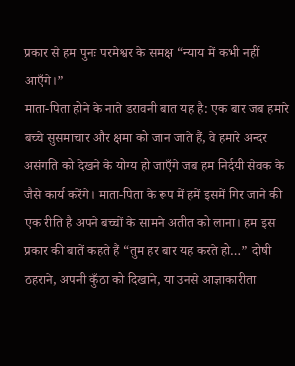प्रकार से हम पुनः परमेश्वर के समक्ष “न्याय में कभी नहीं आएँगे।”
माता-पिता होने के नाते डरावनी बात यह है: एक बार जब हमारे बच्चे सुसमाचार और क्षमा को जान जाते हैं, वे हमारे अन्दर असंगति को देखने के योग्य हो जाएँगे जब हम निर्दयी सेवक के जैसे कार्य करेंगे। माता-पिता के रूप में हमें इसमें गिर जाने की एक रीति है अपने बच्चों के सामने अतीत को लाना। हम इस प्रकार की बातें कहते हैं “तुम हर बार यह करते हो…” दोषी ठहराने, अपनी कुँठा को दिखाने, या उनसे आज्ञाकारीता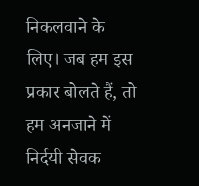निकलवाने के लिए। जब हम इस प्रकार बोलते हैं, तो हम अनजाने में निर्दयी सेवक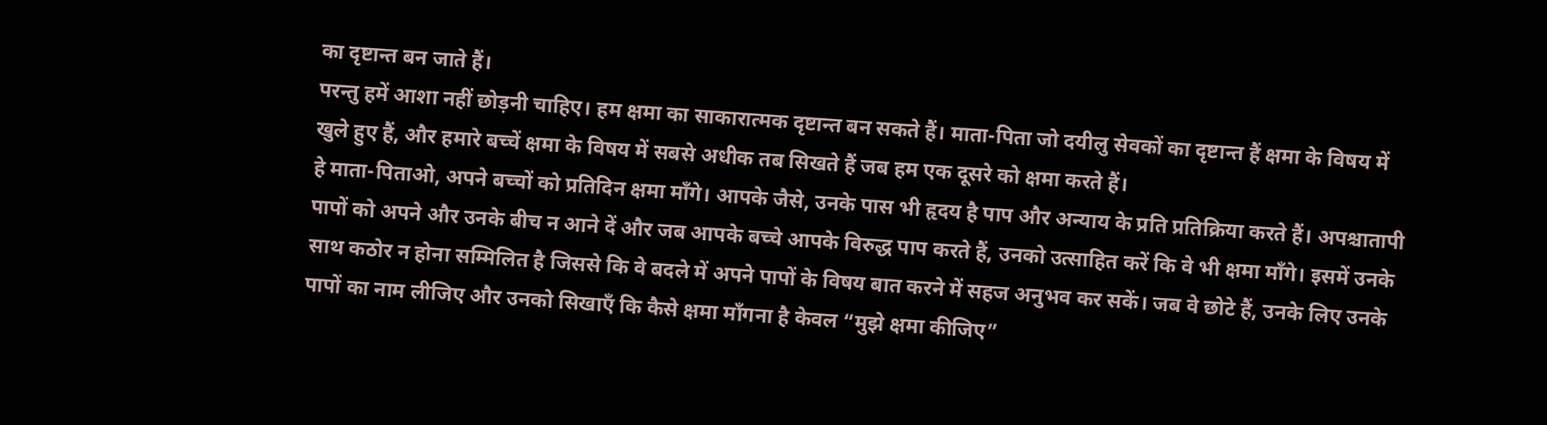का दृष्टान्त बन जाते हैं।
परन्तु हमें आशा नहीं छोड़नी चाहिए। हम क्षमा का साकारात्मक दृष्टान्त बन सकते हैं। माता-पिता जो दयीलु सेवकों का दृष्टान्त हैं क्षमा के विषय में खुले हुए हैं, और हमारे बच्चें क्षमा के विषय में सबसे अधीक तब सिखते हैं जब हम एक दूसरे को क्षमा करते हैं।
हे माता-पिताओ, अपने बच्चों को प्रतिदिन क्षमा माँगे। आपके जैसे, उनके पास भी हृदय है पाप और अन्याय के प्रति प्रतिक्रिया करते हैं। अपश्चातापी पापों को अपने और उनके बीच न आने दें और जब आपके बच्चे आपके विरुद्ध पाप करते हैं, उनको उत्साहित करें कि वे भी क्षमा माँगे। इसमें उनके साथ कठोर न होना सम्मिलित है जिससे कि वे बदले में अपने पापों के विषय बात करने में सहज अनुभव कर सकें। जब वे छोटे हैं, उनके लिए उनके पापों का नाम लीजिए और उनको सिखाएँ कि कैसे क्षमा माँगना है केवल “मुझे क्षमा कीजिए”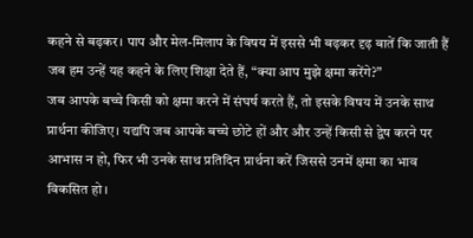कहने से बढ़कर। पाप और मेल-मिलाप के विषय में इससे भी बढ़कर दृढ़ बातें कि जाती हैं जब हम उन्हें यह कहने के लिए शिक्षा देते हैं, “क्या आप मुझे क्षमा करेंगे?”
जब आपके बच्चे किसी को क्षमा करने में संघर्ष करते हैं, तो इसके विषय में उनके साथ प्रार्थना कीजिए। यद्यपि जब आपके बच्चे छोटे हों और और उन्हें किसी से द्वेष करने पर आभास न हो, फिर भी उनके साथ प्रतिदिन प्रार्थना करें जिससे उनमें क्षमा का भाव विकसित हो।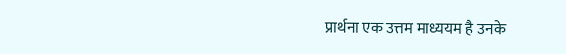प्रार्थना एक उत्तम माध्ययम है उनके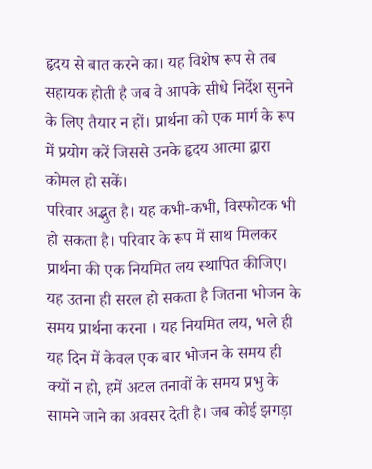हृदय से बात करने का। यह विशेष रूप से तब सहायक होती है जब वे आपके सीधे निर्देश सुनने के लिए तैयार न हों। प्रार्थना को एक मार्ग के रूप में प्रयोग करें जिससे उनके हृदय आत्मा द्वारा कोमल हो सकें।
परिवार अद्भुत है। यह कभी-कभी, विस्फोटक भी हो सकता है। परिवार के रूप में साथ मिलकर प्रार्थना की एक नियमित लय स्थापित कीजिए। यह उतना ही सरल हो सकता है जितना भोजन के समय प्रार्थना करना । यह नियमित लय, भले ही यह दिन में केवल एक बार भोजन के समय ही क्यों न हो, हमें अटल तनावों के समय प्रभु के सामने जाने का अवसर देती है। जब कोई झगड़ा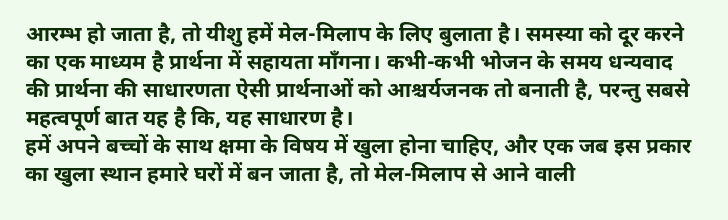आरम्भ हो जाता है, तो यीशु हमें मेल-मिलाप के लिए बुलाता है। समस्या को दूर करने का एक माध्यम है प्रार्थना में सहायता माँगना। कभी-कभी भोजन के समय धन्यवाद की प्रार्थना की साधारणता ऐसी प्रार्थनाओं को आश्चर्यजनक तो बनाती है, परन्तु सबसे महत्वपूर्ण बात यह है कि, यह साधारण है।
हमें अपने बच्चों के साथ क्षमा के विषय में खुला होना चाहिए, और एक जब इस प्रकार का खुला स्थान हमारे घरों में बन जाता है, तो मेल-मिलाप से आने वाली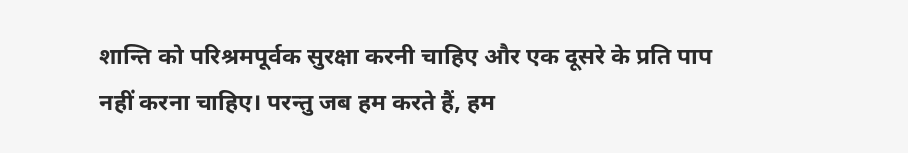शान्ति को परिश्रमपूर्वक सुरक्षा करनी चाहिए और एक दूसरे के प्रति पाप नहीं करना चाहिए। परन्तु जब हम करते हैं, हम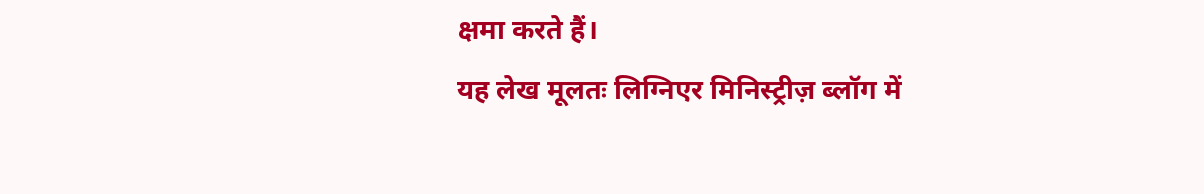क्षमा करते हैं।
यह लेख मूलतः लिग्निएर मिनिस्ट्रीज़ ब्लॉग में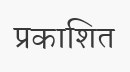प्रकाशित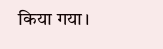किया गया।